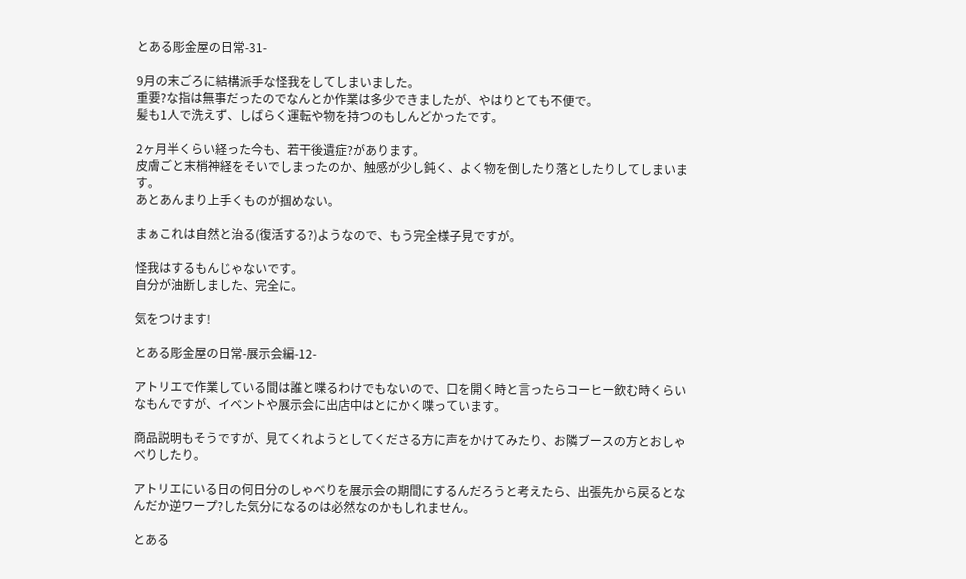とある彫金屋の日常-31-

9月の末ごろに結構派手な怪我をしてしまいました。
重要?な指は無事だったのでなんとか作業は多少できましたが、やはりとても不便で。
髪も1人で洗えず、しばらく運転や物を持つのもしんどかったです。

2ヶ月半くらい経った今も、若干後遺症?があります。
皮膚ごと末梢神経をそいでしまったのか、触感が少し鈍く、よく物を倒したり落としたりしてしまいます。
あとあんまり上手くものが掴めない。

まぁこれは自然と治る(復活する?)ようなので、もう完全様子見ですが。

怪我はするもんじゃないです。
自分が油断しました、完全に。

気をつけます!

とある彫金屋の日常-展示会編-12-

アトリエで作業している間は誰と喋るわけでもないので、口を開く時と言ったらコーヒー飲む時くらいなもんですが、イベントや展示会に出店中はとにかく喋っています。

商品説明もそうですが、見てくれようとしてくださる方に声をかけてみたり、お隣ブースの方とおしゃべりしたり。

アトリエにいる日の何日分のしゃべりを展示会の期間にするんだろうと考えたら、出張先から戻るとなんだか逆ワープ?した気分になるのは必然なのかもしれません。

とある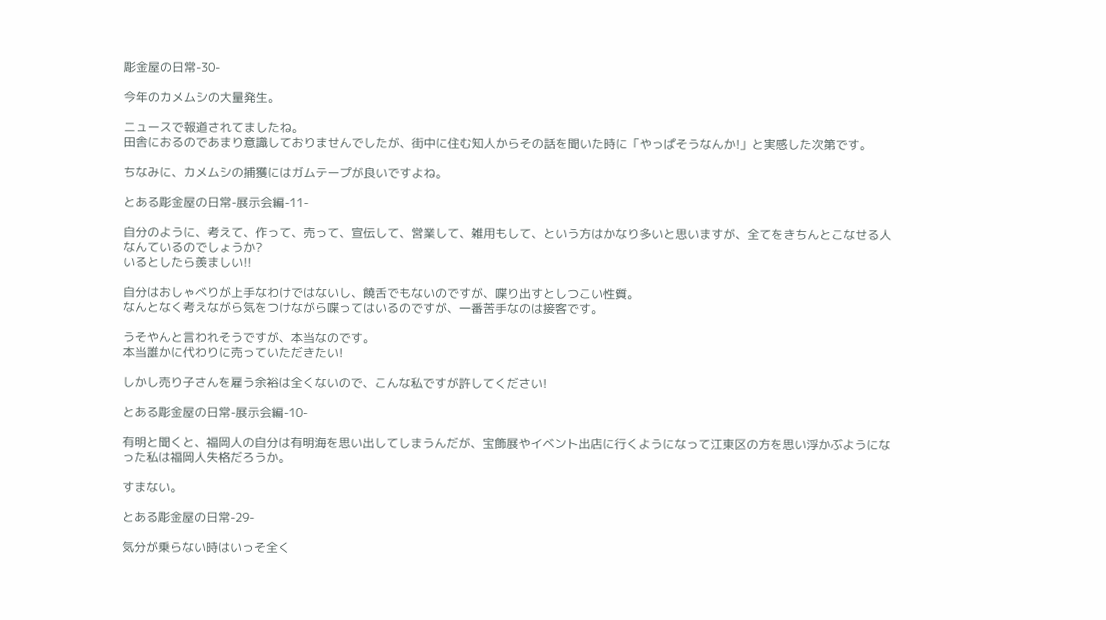彫金屋の日常-30-

今年のカメムシの大量発生。

ニュースで報道されてましたね。
田舎におるのであまり意識しておりませんでしたが、街中に住む知人からその話を聞いた時に「やっぱそうなんか!」と実感した次第です。

ちなみに、カメムシの捕獲にはガムテープが良いですよね。

とある彫金屋の日常-展示会編-11-

自分のように、考えて、作って、売って、宣伝して、営業して、雑用もして、という方はかなり多いと思いますが、全てをきちんとこなせる人なんているのでしょうか?
いるとしたら羨ましい!!

自分はおしゃべりが上手なわけではないし、饒舌でもないのですが、喋り出すとしつこい性質。
なんとなく考えながら気をつけながら喋ってはいるのですが、一番苦手なのは接客です。

うそやんと言われそうですが、本当なのです。
本当誰かに代わりに売っていただきたい!

しかし売り子さんを雇う余裕は全くないので、こんな私ですが許してください!

とある彫金屋の日常-展示会編-10-

有明と聞くと、福岡人の自分は有明海を思い出してしまうんだが、宝飾展やイベント出店に行くようになって江東区の方を思い浮かぶようになった私は福岡人失格だろうか。

すまない。

とある彫金屋の日常-29-

気分が乗らない時はいっそ全く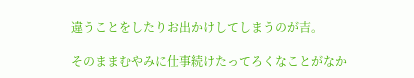違うことをしたりお出かけしてしまうのが吉。

そのままむやみに仕事続けたってろくなことがなか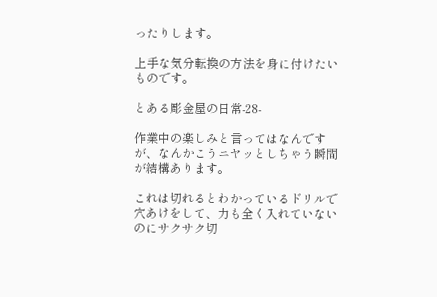ったりします。

上手な気分転換の方法を身に付けたいものです。

とある彫金屋の日常-28-

作業中の楽しみと言ってはなんですが、なんかこうニヤッとしちゃう瞬間が結構あります。

これは切れるとわかっているドリルで穴あけをして、力も全く入れていないのにサクサク切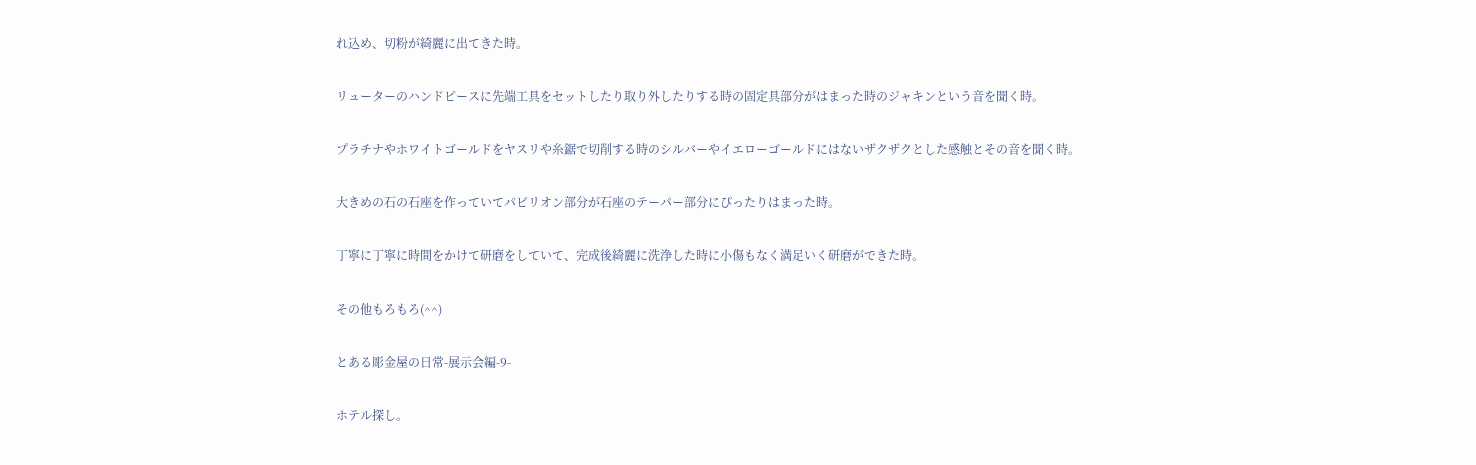れ込め、切粉が綺麗に出てきた時。

リューターのハンドピースに先端工具をセットしたり取り外したりする時の固定具部分がはまった時のジャキンという音を聞く時。

プラチナやホワイトゴールドをヤスリや糸鋸で切削する時のシルバーやイエローゴールドにはないザクザクとした感触とその音を聞く時。

大きめの石の石座を作っていてパビリオン部分が石座のテーパー部分にぴったりはまった時。

丁寧に丁寧に時間をかけて研磨をしていて、完成後綺麗に洗浄した時に小傷もなく満足いく研磨ができた時。

その他もろもろ(^^)

とある彫金屋の日常-展示会編-9-

ホテル探し。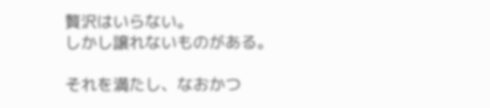贅沢はいらない。
しかし譲れないものがある。

それを満たし、なおかつ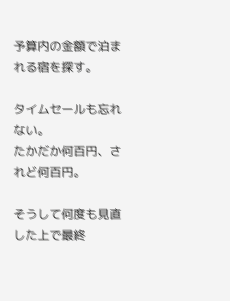予算内の金額で泊まれる宿を探す。

タイムセールも忘れない。
たかだか何百円、されど何百円。

そうして何度も見直した上で最終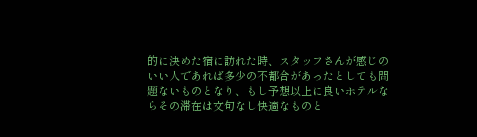的に決めた宿に訪れた時、スタッフさんが感じのいい人であれば多少の不都合があったとしても問題ないものとなり、もし予想以上に良いホテルならその滞在は文句なし快適なものと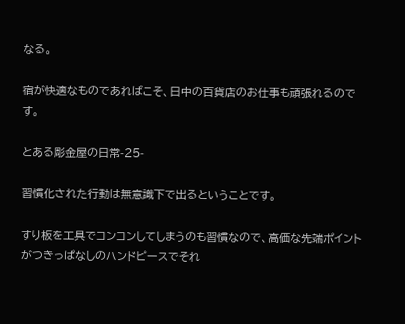なる。

宿が快適なものであればこそ、日中の百貨店のお仕事も頑張れるのです。

とある彫金屋の日常-25-

習慣化された行動は無意識下で出るということです。

すり板を工具でコンコンしてしまうのも習慣なので、高価な先端ポイントがつきっぱなしのハンドピースでそれ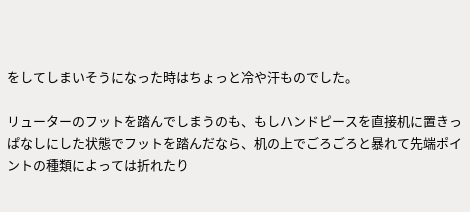をしてしまいそうになった時はちょっと冷や汗ものでした。

リューターのフットを踏んでしまうのも、もしハンドピースを直接机に置きっぱなしにした状態でフットを踏んだなら、机の上でごろごろと暴れて先端ポイントの種類によっては折れたり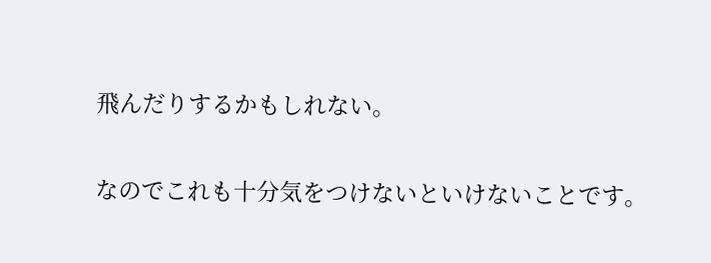飛んだりするかもしれない。

なのでこれも十分気をつけないといけないことです。